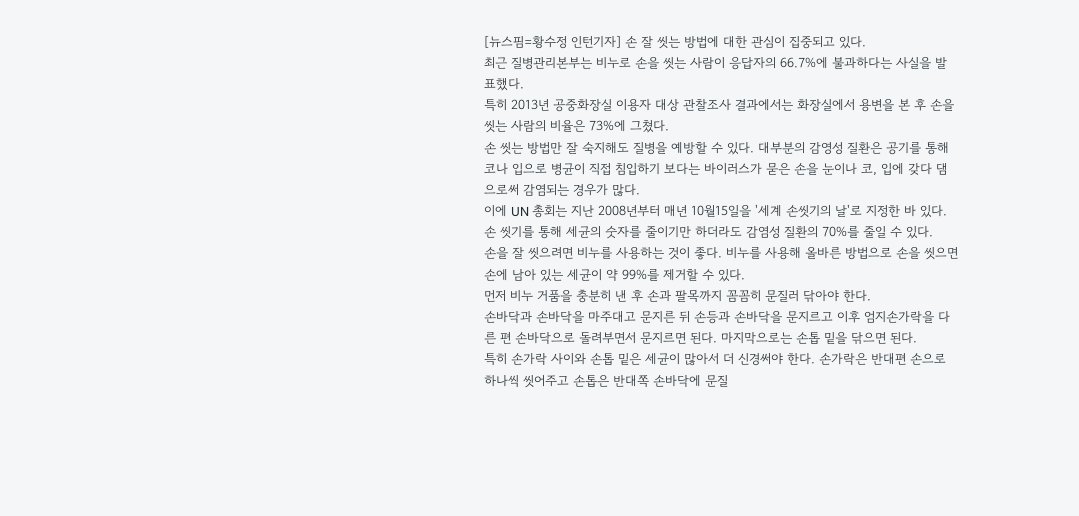[뉴스핌=황수정 인턴기자] 손 잘 씻는 방법에 대한 관심이 집중되고 있다.
최근 질병관리본부는 비누로 손을 씻는 사람이 응답자의 66.7%에 불과하다는 사실을 발표했다.
특히 2013년 공중화장실 이용자 대상 관찰조사 결과에서는 화장실에서 용변을 본 후 손을 씻는 사람의 비율은 73%에 그쳤다.
손 씻는 방법만 잘 숙지해도 질병을 예방할 수 있다. 대부분의 감영성 질환은 공기를 통해 코나 입으로 병균이 직접 침입하기 보다는 바이러스가 묻은 손을 눈이나 코, 입에 갖다 댐으로써 감염되는 경우가 많다.
이에 UN 총회는 지난 2008년부터 매년 10월15일을 '세계 손씻기의 날'로 지정한 바 있다. 손 씻기를 통해 세균의 숫자를 줄이기만 하더라도 감염성 질환의 70%를 줄일 수 있다.
손을 잘 씻으려면 비누를 사용하는 것이 좋다. 비누를 사용해 올바른 방법으로 손을 씻으면 손에 남아 있는 세균이 약 99%를 제거할 수 있다.
먼저 비누 거품을 충분히 낸 후 손과 팔목까지 꼼꼼히 문질러 닦아야 한다.
손바닥과 손바닥을 마주대고 문지른 뒤 손등과 손바닥을 문지르고 이후 엄지손가락을 다른 편 손바닥으로 돌려부면서 문지르면 된다. 마지막으로는 손톱 밑을 닦으면 된다.
특히 손가락 사이와 손톱 밑은 세균이 많아서 더 신경써야 한다. 손가락은 반대편 손으로 하나씩 씻어주고 손톱은 반대쪽 손바닥에 문질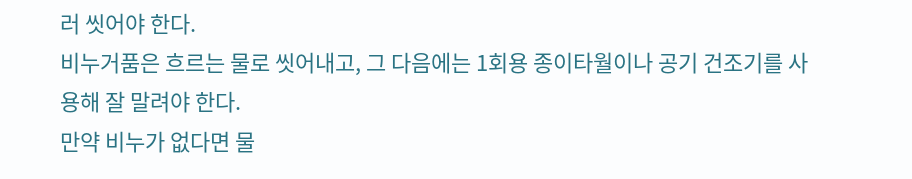러 씻어야 한다.
비누거품은 흐르는 물로 씻어내고, 그 다음에는 1회용 종이타월이나 공기 건조기를 사용해 잘 말려야 한다.
만약 비누가 없다면 물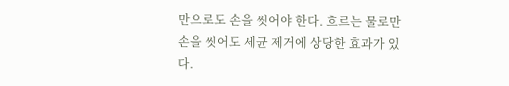만으로도 손을 씻어야 한다. 흐르는 물로만 손을 씻어도 세균 제거에 상당한 효과가 있다.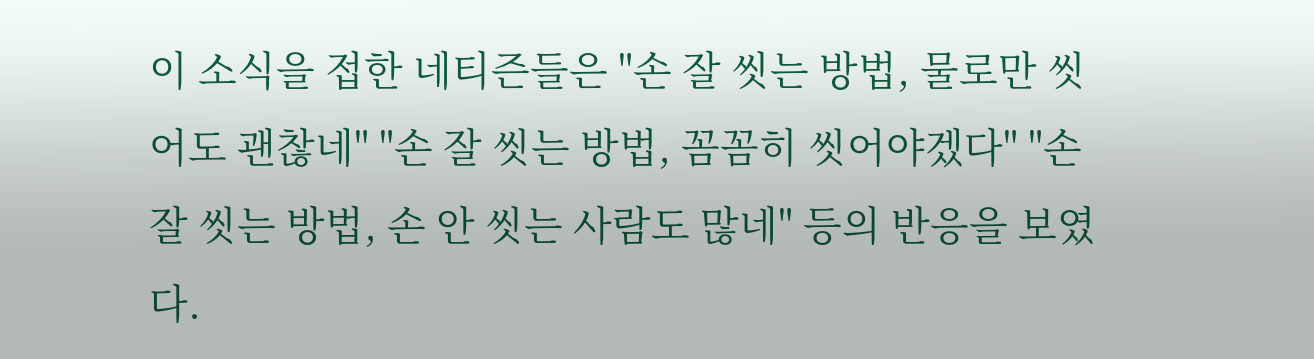이 소식을 접한 네티즌들은 "손 잘 씻는 방법, 물로만 씻어도 괜찮네" "손 잘 씻는 방법, 꼼꼼히 씻어야겠다" "손 잘 씻는 방법, 손 안 씻는 사람도 많네" 등의 반응을 보였다.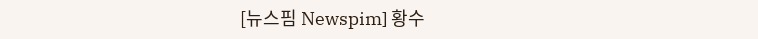[뉴스핌 Newspim] 황수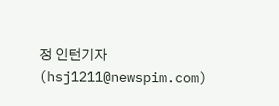정 인턴기자(hsj1211@newspim.com)